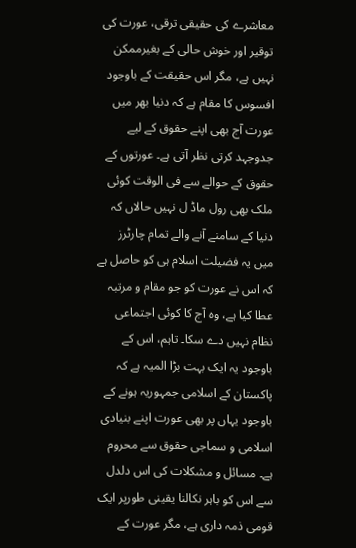معاشرے کی حقیقی ترقی، عورت کی توقیر اور خوش حالی کے بغیرممکن نہیں ہے، مگر اس حقیقت کے باوجود افسوس کا مقام ہے کہ دنیا بھر میں عورت آج بھی اپنے حقوق کے لیے جدوجہد کرتی نظر آتی ہے۔ عورتوں کے حقوق کے حوالے سے فی الوقت کوئی ملک بھی رول ماڈ ل نہیں حالاں کہ دنیا کے سامنے آنے والے تمام چارٹرز میں یہ فضیلت اسلام ہی کو حاصل ہے کہ اس نے عورت کو جو مقام و مرتبہ عطا کیا ہے، وہ آج کا کوئی اجتماعی نظام نہیں دے سکا۔ تاہم، اس کے باوجود یہ ایک بہت بڑا المیہ ہے کہ پاکستان کے اسلامی جمہوریہ ہونے کے باوجود یہاں پر بھی عورت اپنے بنیادی اسلامی و سماجی حقوق سے محروم ہے۔ مسائل و مشکلات کی اس دلدل سے اس کو باہر نکالنا یقینی طورپر ایک قومی ذمہ داری ہے، مگر عورت کے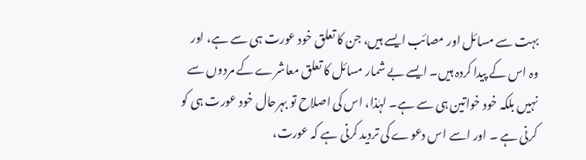بہت سے مسائل اور مصائب ایسے ہیں، جن کا تعلق خود عورت ہی سے ہے، اور وہ اس کے پیدا کردہ ہیں۔ ایسے بے شمار مسائل کا تعلق معاشرے کے مردوں سے نہیں بلکہ خود خواتین ہی سے ہے۔ لہٰذا، اس کی اصلاح تو بہرحال خود عورت ہی کو کرنی ہے ۔ اور اسے اس دعوے کی تردید کرنی ہے کہ عورت،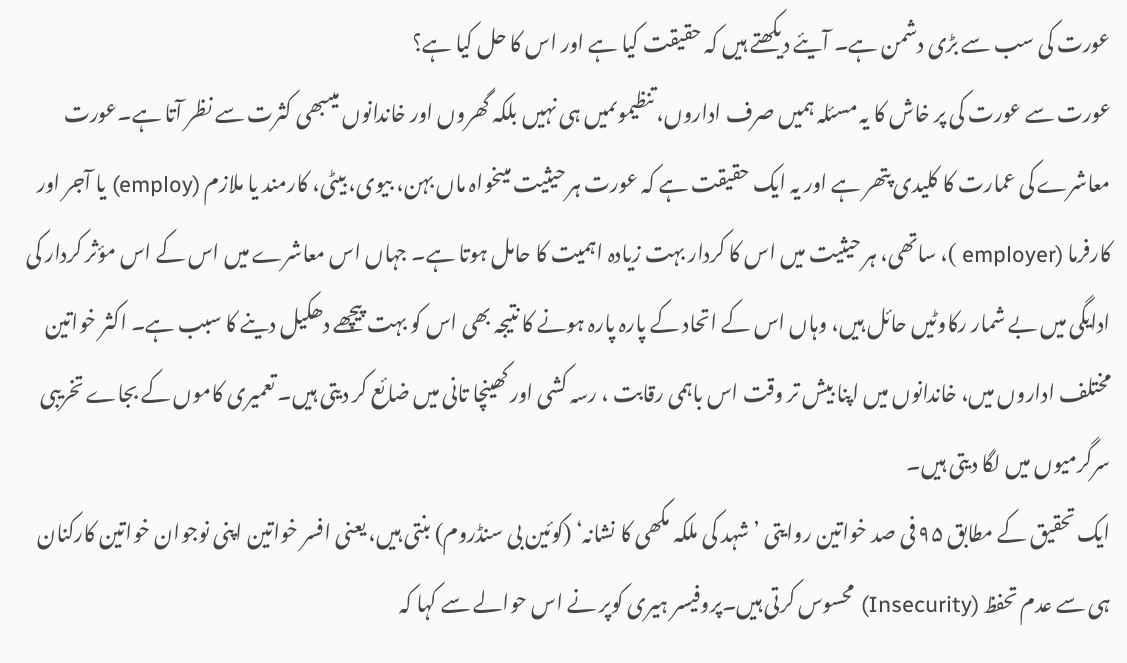عورت کی سب سے بڑی دشمن ہے۔ آیئے دیکھتے ہیں کہ حقیقت کیا ہے اور اس کا حل کیا ہے؟
عورت سے عورت کی پر خاش کا یہ مسئلہ ہمیں صرف اداروں، تنظیموںمیں ہی نہیں بلکہ گھروں اور خاندانوں میںبھی کثرت سے نظر آتا ہے۔عورت معاشرے کی عمارت کا کلیدی پتھر ہے اور یہ ایک حقیقت ہے کہ عورت ہر حیثیت میںخواہ ماں بہن، بیوی، بیٹی، کارمند یا ملازم (employ) یا آجر اور کارفرما (employer )، ساتھی، ہر حیثیت میں اس کا کردار بہت زیادہ اہمیت کا حامل ہوتا ہے۔ جہاں اس معاشرے میں اس کے اس مؤثر کردار کی ادایگی میں بے شمار رکاوٹیں حائل ہیں، وہاں اس کے اتحاد کے پارہ پارہ ہونے کا نتیجہ بھی اس کو بہت پیچھے دھکیل دینے کا سبب ہے۔ اکثر خواتین مختلف اداروں میں، خاندانوں میں اپنا بیش تر وقت اس باہمی رقابت ، رسہ کشی اور کھینچا تانی میں ضائع کر دیتی ہیں۔ تعمیری کاموں کے بجاے تخریبی سرگرمیوں میں لگا دیتی ہیں۔
ایک تحقیق کے مطابق ۹۵ فی صد خواتین روایتی ’شہد کی ملکہ مکھی کا نشانہ‘ (کوئین بی سنڈروم) بنتی ہیں، یعنی افسر خواتین اپنی نوجوان خواتین کارکنان ہی سے عدم تحفظ (Insecurity) محسوس کرتی ہیں۔پروفیسر ہیری کوپر نے اس حوالے سے کہا کہ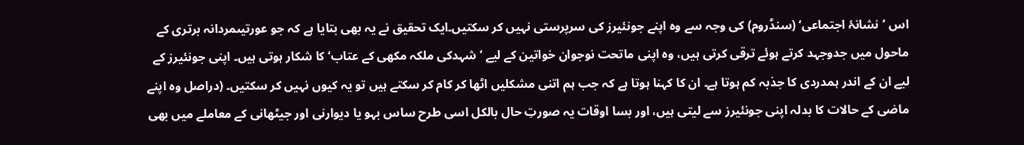اس ’نشانۂ اجتماعی‘ (سنڈروم) کی وجہ سے وہ اپنے جونئیرز کی سرپرستی نہیں کر سکتیں۔ایک تحقیق نے یہ بھی بتایا ہے کہ جو عورتیںمردانہ برتری کے ماحول میں جدوجہد کرتے ہوئے ترقی کرتی ہیں، وہ اپنی ماتحت نوجوان خواتین کے لیے ’شہدکی ملکہ مکھی کے عتاب‘ کا شکار ہوتی ہیں۔ اپنی جونئیرز کے لیے ان کے اندر ہمدردی کا جذبہ کم ہوتا ہے۔ ان کا کہنا ہوتا ہے کہ جب ہم اتنی مشکلیں اٹھا کر کام کر سکتے ہیں تو یہ کیوں نہیں کر سکتیں۔ (دراصل وہ اپنے ماضی کے حالات کا بدلہ اپنی جونئیرز سے لیتی ہیں، اور بسا اوقات یہ صورتِ حال بالکل اسی طرح ساس بہو یا دیوارنی اور جیٹھانی کے معاملے میں بھی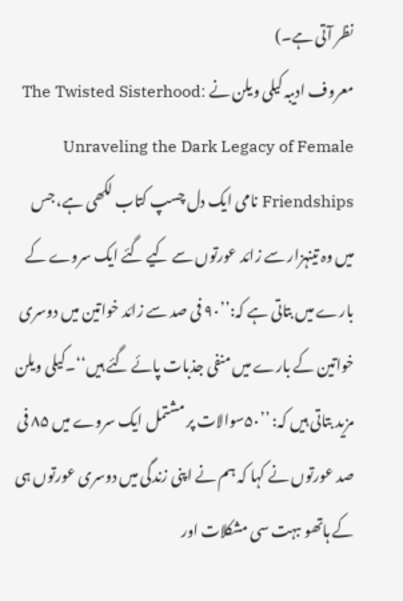نظر آتی ہے۔)
معروف ادیبہ کیلی ویلن نے The Twisted Sisterhood: Unraveling the Dark Legacy of Female Friendships نامی ایک دل چسپ کتاب لکھی ہے، جس میں وہ تینہزار سے زائد عورتوں سے کیے گئے ایک سروے کے بارے میں بتاتی ہے کہ:’’۹۰ فی صد سے زائد خواتین میں دوسری خواتین کے بارے میں منفی جذبات پائے گئے ہیں‘‘۔کیلی ویلن مزید بتاتی ہیں کہ: ’’۵۰سوالات پر مشتمل ایک سروے میں ۸۵ فی صد عورتوں نے کہا کہ ہم نے اپنی زندگی میں دوسری عورتوں ہی کے ہاتھو ںبہت سی مشکلات اور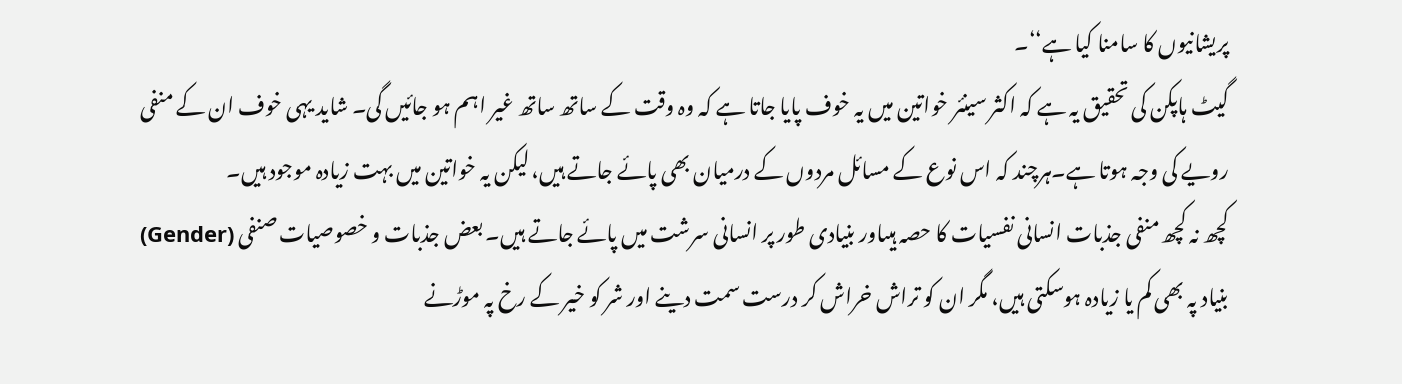پریشانیوں کا سامنا کیا ہے‘‘۔
گیٹ ہاپکن کی تحقیق یہ ہے کہ اکثر سینئر خواتین میں یہ خوف پایا جاتا ہے کہ وہ وقت کے ساتھ ساتھ غیر اہم ہو جائیں گی۔ شاید یہی خوف ان کے منفی رویے کی وجہ ہوتا ہے۔ہرچند کہ اس نوع کے مسائل مردوں کے درمیان بھی پائے جاتے ہیں، لیکن یہ خواتین میں بہت زیادہ موجود ہیں۔
کچھ نہ کچھ منفی جذبات انسانی نفسیات کا حصہ ہیںاور بنیادی طور پر انسانی سرشت میں پائے جاتے ہیں۔ بعض جذبات و خصوصیات صنفی (Gender) بنیاد پہ بھی کم یا زیادہ ہوسکتی ہیں، مگر ان کو تراش خراش کر درست سمت دینے اور شر کو خیر کے رخ پہ موڑنے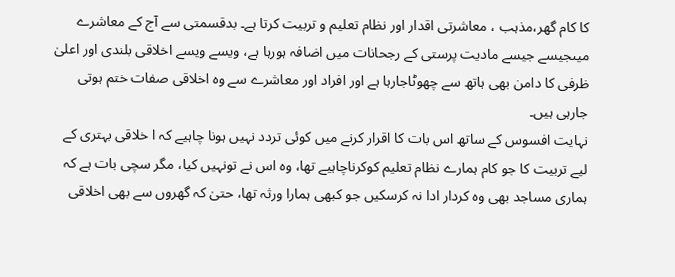کا کام گھر،مذہب ، معاشرتی اقدار اور نظام تعلیم و تربیت کرتا ہے۔ بدقسمتی سے آج کے معاشرے میںجیسے جیسے مادیت پرستی کے رجحانات میں اضافہ ہورہا ہے، ویسے ویسے اخلاقی بلندی اور اعلیٰ ظرفی کا دامن بھی ہاتھ سے چھوٹاجارہا ہے اور افراد اور معاشرے سے وہ اخلاقی صفات ختم ہوتی جارہی ہیں۔
نہایت افسوس کے ساتھ اس بات کا اقرار کرنے میں کوئی تردد نہیں ہونا چاہیے کہ ا خلاقی بہتری کے لیے تربیت کا جو کام ہمارے نظام تعلیم کوکرناچاہیے تھا، وہ اس نے تونہیں کیا، مگر سچی بات ہے کہ ہماری مساجد بھی وہ کردار ادا نہ کرسکیں جو کبھی ہمارا ورثہ تھا، حتیٰ کہ گھروں سے بھی اخلاقی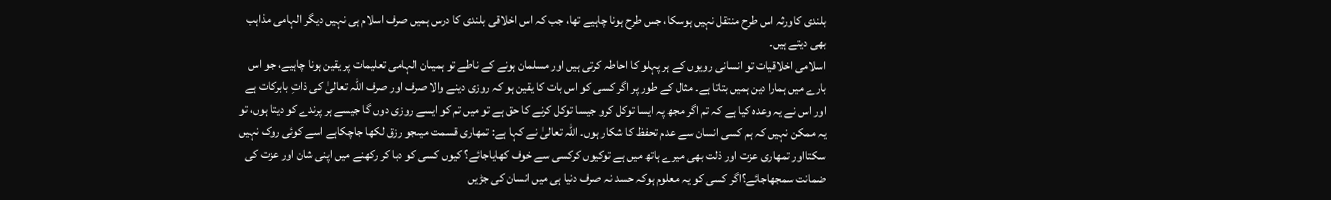بلندی کاورثہ اس طرح منتقل نہیں ہوسکا، جس طرح ہونا چاہیے تھا، جب کہ اس اخلاقی بلندی کا درس ہمیں صرف اسلام ہی نہیں دیگر الہامی مذاہب بھی دیتے ہیں۔
اسلامی اخلاقیات تو انسانی رویوں کے ہر پہلو کا احاطہ کرتی ہیں اور مسلمان ہونے کے ناطے تو ہمیںان الہامی تعلیمات پر یقین ہونا چاہیے، جو اس بارے میں ہمارا دین ہمیں بتاتا ہے۔ مثال کے طور پر اگر کسی کو اس بات کا یقین ہو کہ روزی دینے والا صرف اور صرف اللہ تعالیٰ کی ذاتِ بابرکات ہے اور اس نے یہ وعدہ کیا ہے کہ تم اگر مجھ پہ ایسا توکل کرو جیسا توکل کرنے کا حق ہے تو میں تم کو ایسے روزی دوں گا جیسے ہر پرندے کو دیتا ہوں، تو یہ ممکن نہیں کہ ہم کسی انسان سے عدم تحفظ کا شکار ہوں۔ اللہ تعالیٰ نے کہا ہے: تمھاری قسمت میںجو رزق لکھا جاچکاہے اسے کوئی روک نہیں سکتااور تمھاری عزت اور ذلت بھی میرے ہاتھ میں ہے توکیوں کرکسی سے خوف کھایاجائے؟ کیوں کسی کو دبا کر رکھنے میں اپنی شان اور عزت کی ضمانت سمجھاجائے؟اگر کسی کو یہ معلوم ہوکہ حسد نہ صرف دنیا ہی میں انسان کی جڑیں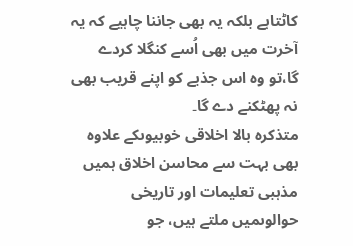کاٹتاہے بلکہ یہ بھی جاننا چاہیے کہ یہ آخرت میں بھی اُسے کنگلا کردے گا،تو وہ اس جذبے کو اپنے قریب بھی نہ پھٹکنے دے گا۔
متذکرہ بالا اخلاقی خوبیوںکے علاوہ بھی بہت سے محاسن اخلاق ہمیں مذہبی تعلیمات اور تاریخی حوالوںمیں ملتے ہیں، جو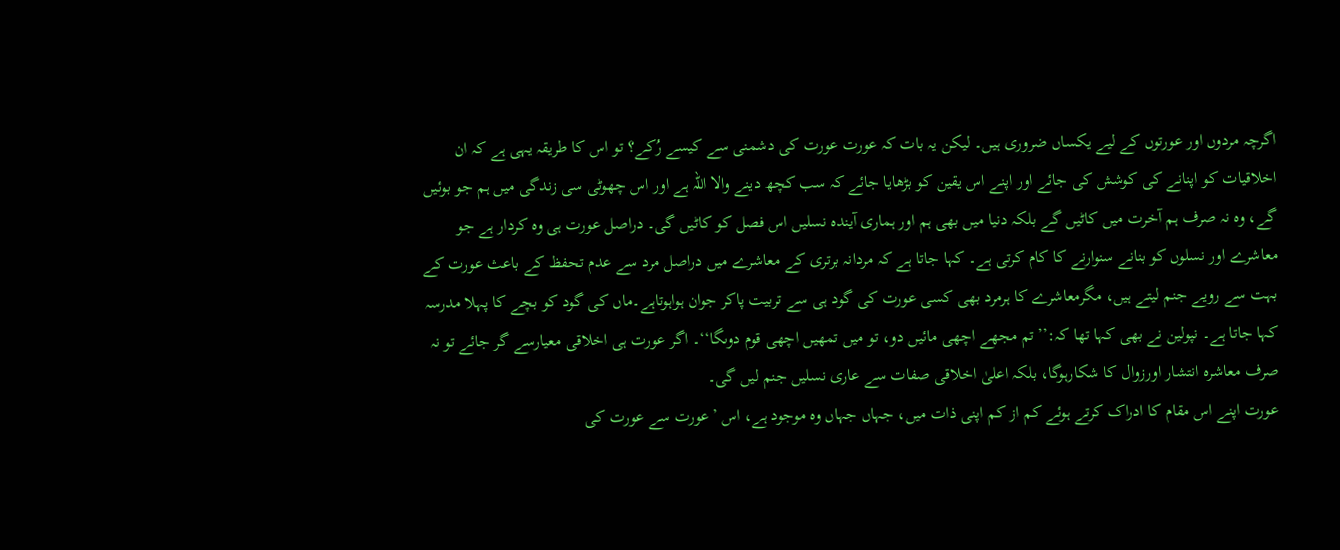اگرچہ مردوں اور عورتوں کے لیے یکساں ضروری ہیں۔ لیکن یہ بات کہ عورت عورت کی دشمنی سے کیسے رُکے؟ تو اس کا طریقہ یہی ہے کہ ان اخلاقیات کو اپنانے کی کوشش کی جائے اور اپنے اس یقین کو بڑھایا جائے کہ سب کچھ دینے والا اللہ ہے اور اس چھوٹی سی زندگی میں ہم جو بوئیں گے، وہ نہ صرف ہم آخرت میں کاٹیں گے بلکہ دنیا میں بھی ہم اور ہماری آیندہ نسلیں اس فصل کو کاٹیں گی۔ دراصل عورت ہی وہ کردار ہے جو معاشرے اور نسلوں کو بنانے سنوارنے کا کام کرتی ہے۔ کہا جاتا ہے کہ مردانہ برتری کے معاشرے میں دراصل مرد سے عدم تحفظ کے باعث عورت کے بہت سے رویے جنم لیتے ہیں، مگرمعاشرے کا ہرمرد بھی کسی عورت کی گود ہی سے تربیت پاکر جوان ہواہوتاہے۔ماں کی گود کو بچے کا پہلا مدرسہ کہا جاتا ہے۔ نپولین نے بھی کہا تھا کہ:’’تم مجھے اچھی مائیں دو، تو میں تمھیں اچھی قوم دوںگا‘‘۔ اگر عورت ہی اخلاقی معیارسے گر جائے تو نہ صرف معاشرہ انتشار اورزوال کا شکارہوگا، بلکہ اعلیٰ اخلاقی صفات سے عاری نسلیں جنم لیں گی۔
عورت اپنے اس مقام کا ادراک کرتے ہوئے کم از کم اپنی ذات میں، جہاں جہاں وہ موجود ہے، اس ’عورت سے عورت کی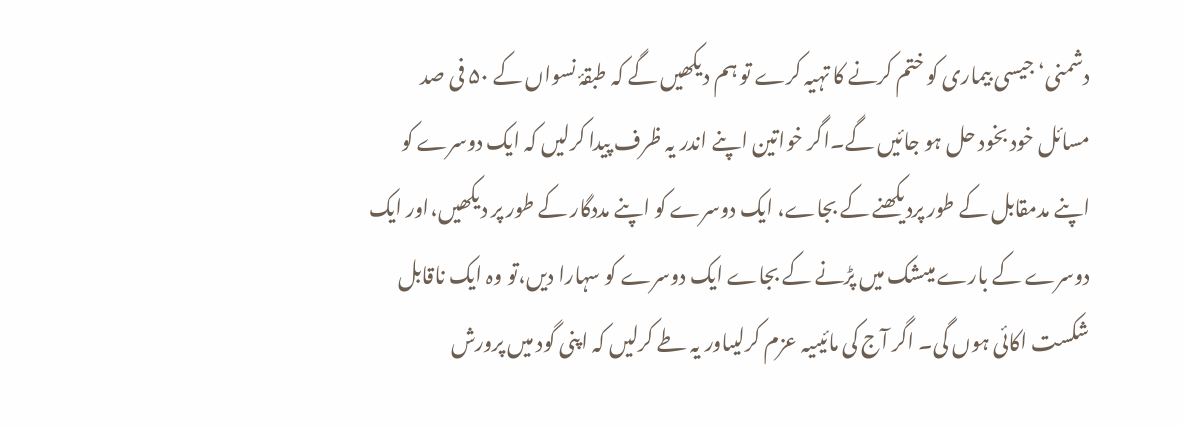دشمنی‘ جیسی بیماری کو ختم کرنے کا تہیہ کرے تو ہم دیکھیں گے کہ طبقۂ نسواں کے ۵۰ فی صد مسائل خود بخود حل ہو جائیں گے۔اگر خواتین اپنے اندر یہ ظرف پیدا کرلیں کہ ایک دوسرے کو اپنے مدمقابل کے طور پردیکھنے کے بجاے، ایک دوسرے کو اپنے مددگار کے طور پر دیکھیں،اور ایک دوسرے کے بارے میںشک میں پڑنے کے بجاے ایک دوسرے کو سہارا دیں،تو وہ ایک ناقابل شکست اکائی ہوں گی۔ اگر آج کی مائیںیہ عزم کرلیںاور یہ طے کرلیں کہ اپنی گود میں پرورش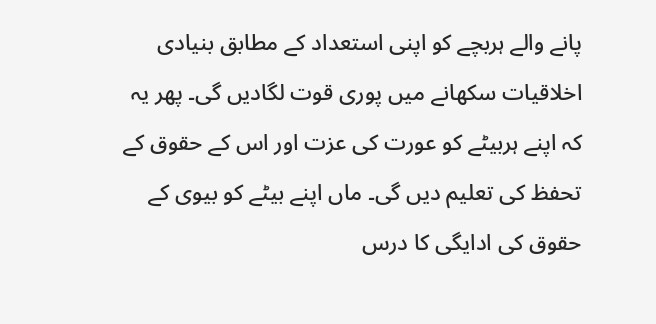پانے والے ہربچے کو اپنی استعداد کے مطابق بنیادی اخلاقیات سکھانے میں پوری قوت لگادیں گی۔ پھر یہ کہ اپنے ہربیٹے کو عورت کی عزت اور اس کے حقوق کے تحفظ کی تعلیم دیں گی۔ ماں اپنے بیٹے کو بیوی کے حقوق کی ادایگی کا درس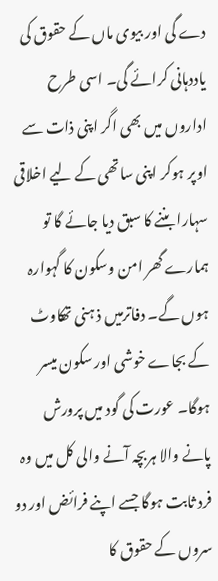دے گی اور بیوی ماں کے حقوق کی یاددہانی کرائے گی۔ اسی طرح اداروں میں بھی اگر اپنی ذات سے اوپر ہوکر اپنی ساتھی کے لیے اخلاقی سہارا بننے کا سبق دیا جائے گا تو ہمارے گھر امن وسکون کا گہوارہ ہوں گے۔ دفاترمیں ذ ہنی تھکاوٹ کے بجاے خوشی اور سکون میسر ہوگا۔ عورت کی گود میں پرورش پانے والا ہربچہ آنے والی کل میں وہ فرد ثابت ہوگا جسے اپنے فرائض اور دو سروں کے حقوق کا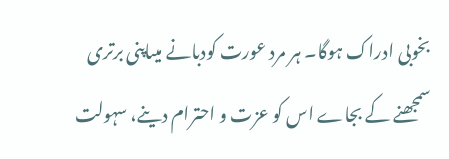بخوبی ادراک ہوگا۔ ہر مرد عورت کودبانے میںاپنی برتری سمجھنے کے بجاے اس کو عزت و احترام دینے، سہولت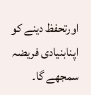اورتحفظ دینے کو اپنابنیادی فریضہ سمجھے گا۔